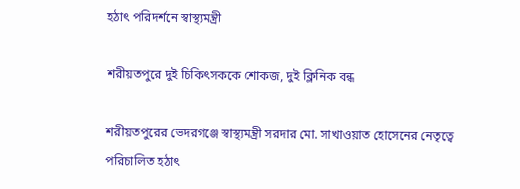হঠাৎ পরিদর্শনে স্বাস্থ্যমন্ত্রী

শরীয়তপুরে দুই চিকিৎসককে শোকজ, দুই ক্লিনিক বন্ধ

শরীয়তপুরের ভেদরগঞ্জে স্বাস্থ্যমন্ত্রী সরদার মো. সাখাওয়াত হোসেনের নেতৃত্বে পরিচালিত হঠাৎ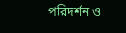পরিদর্শন ও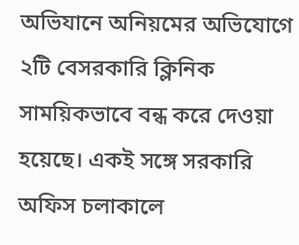অভিযানে অনিয়মের অভিযোগে ২টি বেসরকারি ক্লিনিক সাময়িকভাবে বন্ধ করে দেওয়া হয়েছে। একই সঙ্গে সরকারি অফিস চলাকালে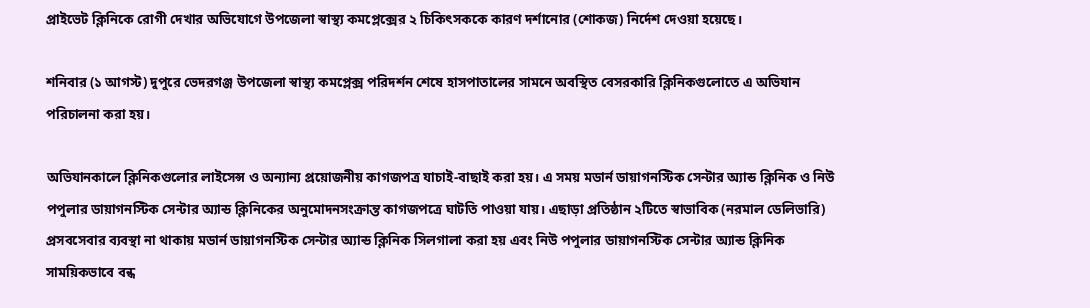প্রাইভেট ক্লিনিকে রোগী দেখার অভিযোগে উপজেলা স্বাস্থ্য কমপ্লেক্সের ২ চিকিৎসককে কারণ দর্শানোর (শোকজ) নির্দেশ দেওয়া হয়েছে।

শনিবার (১ আগস্ট) দুপুরে ভেদরগঞ্জ উপজেলা স্বাস্থ্য কমপ্লেক্স পরিদর্শন শেষে হাসপাতালের সামনে অবস্থিত বেসরকারি ক্লিনিকগুলোতে এ অভিযান পরিচালনা করা হয়।

অভিযানকালে ক্লিনিকগুলোর লাইসেন্স ও অন্যান্য প্রয়োজনীয় কাগজপত্র যাচাই-বাছাই করা হয়। এ সময় মডার্ন ডায়াগনস্টিক সেন্টার অ্যান্ড ক্লিনিক ও নিউ পপুলার ডায়াগনস্টিক সেন্টার অ্যান্ড ক্লিনিকের অনুমোদনসংক্রান্ত কাগজপত্রে ঘাটতি পাওয়া যায়। এছাড়া প্রতিষ্ঠান ২টিতে স্বাভাবিক (নরমাল ডেলিভারি) প্রসবসেবার ব্যবস্থা না থাকায় মডার্ন ডায়াগনস্টিক সেন্টার অ্যান্ড ক্লিনিক সিলগালা করা হয় এবং নিউ পপুলার ডায়াগনস্টিক সেন্টার অ্যান্ড ক্লিনিক সাময়িকভাবে বন্ধ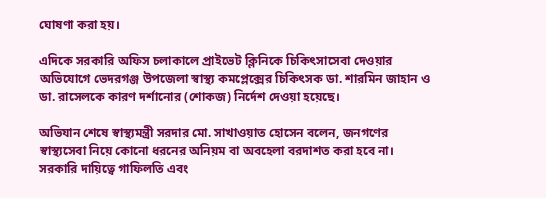ঘোষণা করা হয়।

এদিকে সরকারি অফিস চলাকালে প্রাইভেট ক্লিনিকে চিকিৎসাসেবা দেওয়ার অভিযোগে ভেদরগঞ্জ উপজেলা স্বাস্থ্য কমপ্লেক্সের চিকিৎসক ডা. শারমিন জাহান ও ডা. রাসেলকে কারণ দর্শানোর (শোকজ) নির্দেশ দেওয়া হয়েছে।

অভিযান শেষে স্বাস্থ্যমন্ত্রী সরদার মো. সাখাওয়াত হোসেন বলেন, জনগণের স্বাস্থ্যসেবা নিয়ে কোনো ধরনের অনিয়ম বা অবহেলা বরদাশত করা হবে না। সরকারি দায়িত্বে গাফিলতি এবং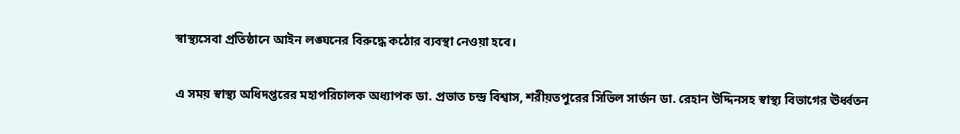স্বাস্থ্যসেবা প্রতিষ্ঠানে আইন লঙ্ঘনের বিরুদ্ধে কঠোর ব্যবস্থা নেওয়া হবে।

এ সময় স্বাস্থ্য অধিদপ্তরের মহাপরিচালক অধ্যাপক ডা. প্রভাত চন্দ্র বিশ্বাস, শরীয়তপুরের সিভিল সার্জন ডা. রেহান উদ্দিনসহ স্বাস্থ্য বিভাগের ঊর্ধ্বতন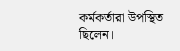কর্মকর্তারা উপস্থিত ছিলেন।